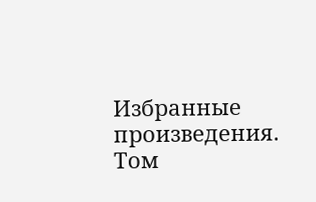Избранные произведения. Том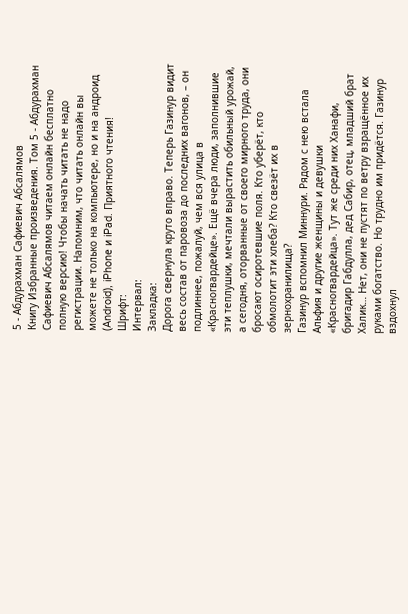5 - Абдурахман Сафиевич Абсалямов
Книгу Избранные произведения. Том 5 - Абдурахман Сафиевич Абсалямов читаем онлайн бесплатно полную версию! Чтобы начать читать не надо регистрации. Напомним, что читать онлайн вы можете не только на компьютере, но и на андроид (Android), iPhone и iPad. Приятного чтения!
Шрифт:
Интервал:
Закладка:
Дорога свернула круто вправо. Теперь Газинур видит весь состав от паровоза до последних вагонов, – он подлиннее, пожалуй, чем вся улица в «Красногвардейце». Ещё вчера люди, заполнившие эти теплушки, мечтали вырастить обильный урожай, а сегодня, оторванные от своего мирного труда, они бросают осиротевшие поля. Кто уберёт, кто обмолотит эти хлеба? Кто свезёт их в зернохранилища?
Газинур вспомнил Миннури. Рядом с нею встала Альфия и другие женщины и девушки «Красногвардейца». Тут же среди них Ханафи, бригадир Габдулла, дед Сабир, отец, младший брат Халик… Нет, они не пустят по ветру взращённое их руками богатство. Но трудно им придётся. Газинур вздохнул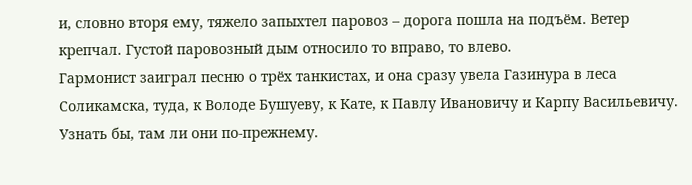и, словно вторя ему, тяжело запыхтел паровоз – дорога пошла на подъём. Ветер крепчал. Густой паровозный дым относило то вправо, то влево.
Гармонист заиграл песню о трёх танкистах, и она сразу увела Газинура в леса Соликамска, туда, к Володе Бушуеву, к Кате, к Павлу Ивановичу и Карпу Васильевичу. Узнать бы, там ли они по-прежнему.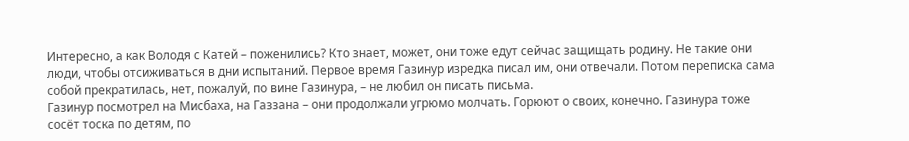Интересно, а как Володя с Катей – поженились? Кто знает, может, они тоже едут сейчас защищать родину. Не такие они люди, чтобы отсиживаться в дни испытаний. Первое время Газинур изредка писал им, они отвечали. Потом переписка сама собой прекратилась, нет, пожалуй, по вине Газинура, – не любил он писать письма.
Газинур посмотрел на Мисбаха, на Газзана – они продолжали угрюмо молчать. Горюют о своих, конечно. Газинура тоже сосёт тоска по детям, по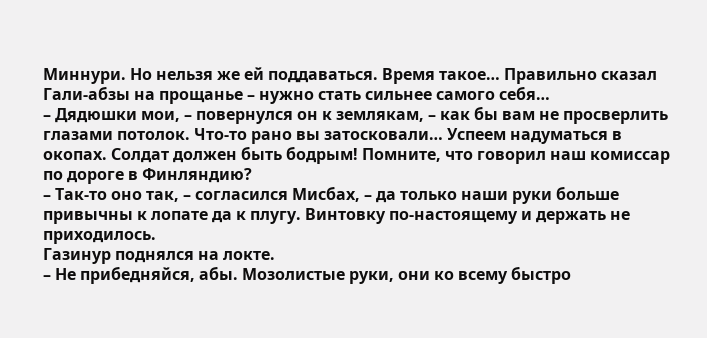Миннури. Но нельзя же ей поддаваться. Время такое… Правильно сказал Гали-абзы на прощанье – нужно стать сильнее самого себя…
– Дядюшки мои, – повернулся он к землякам, – как бы вам не просверлить глазами потолок. Что-то рано вы затосковали… Успеем надуматься в окопах. Солдат должен быть бодрым! Помните, что говорил наш комиссар по дороге в Финляндию?
– Так-то оно так, – согласился Мисбах, – да только наши руки больше привычны к лопате да к плугу. Винтовку по-настоящему и держать не приходилось.
Газинур поднялся на локте.
– Не прибедняйся, абы. Мозолистые руки, они ко всему быстро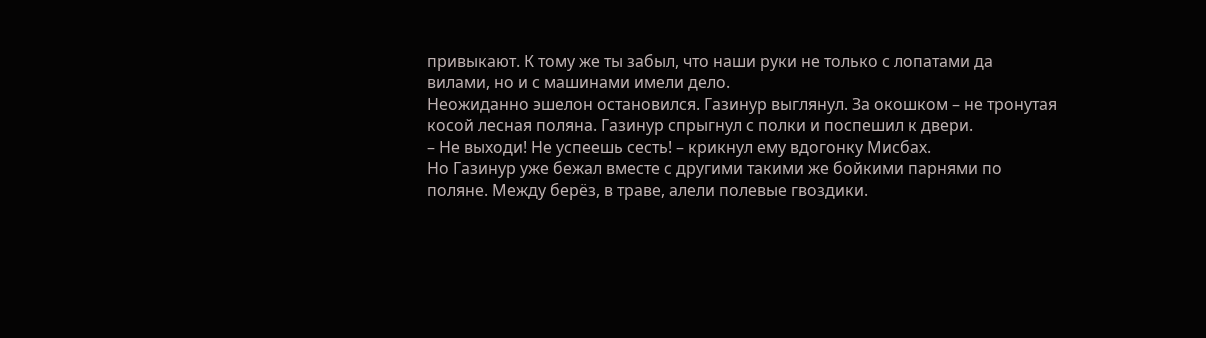привыкают. К тому же ты забыл, что наши руки не только с лопатами да вилами, но и с машинами имели дело.
Неожиданно эшелон остановился. Газинур выглянул. За окошком – не тронутая косой лесная поляна. Газинур спрыгнул с полки и поспешил к двери.
– Не выходи! Не успеешь сесть! – крикнул ему вдогонку Мисбах.
Но Газинур уже бежал вместе с другими такими же бойкими парнями по поляне. Между берёз, в траве, алели полевые гвоздики.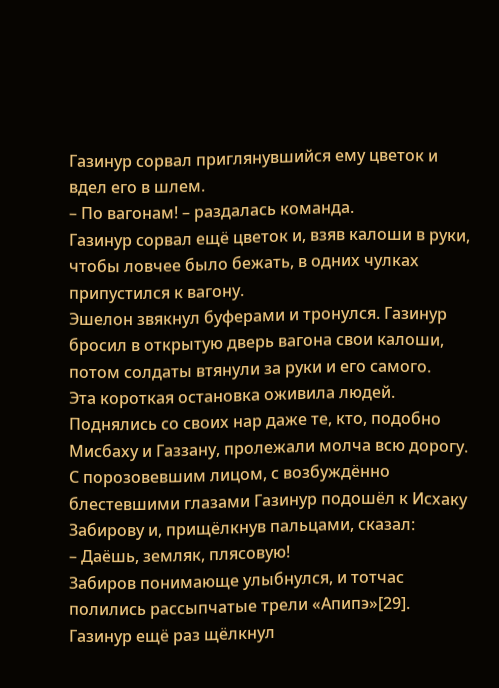Газинур сорвал приглянувшийся ему цветок и вдел его в шлем.
– По вагонам! – раздалась команда.
Газинур сорвал ещё цветок и, взяв калоши в руки, чтобы ловчее было бежать, в одних чулках припустился к вагону.
Эшелон звякнул буферами и тронулся. Газинур бросил в открытую дверь вагона свои калоши, потом солдаты втянули за руки и его самого.
Эта короткая остановка оживила людей. Поднялись со своих нар даже те, кто, подобно Мисбаху и Газзану, пролежали молча всю дорогу.
С порозовевшим лицом, с возбуждённо блестевшими глазами Газинур подошёл к Исхаку Забирову и, прищёлкнув пальцами, сказал:
– Даёшь, земляк, плясовую!
Забиров понимающе улыбнулся, и тотчас полились рассыпчатые трели «Апипэ»[29]. Газинур ещё раз щёлкнул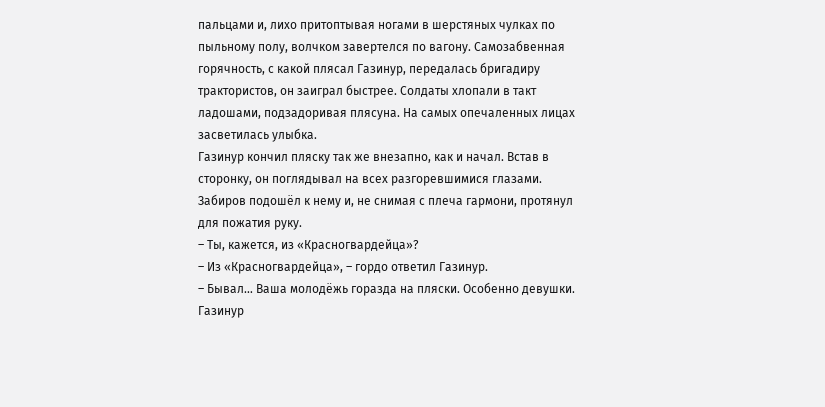пальцами и, лихо притоптывая ногами в шерстяных чулках по пыльному полу, волчком завертелся по вагону. Самозабвенная горячность, с какой плясал Газинур, передалась бригадиру трактористов, он заиграл быстрее. Солдаты хлопали в такт ладошами, подзадоривая плясуна. На самых опечаленных лицах засветилась улыбка.
Газинур кончил пляску так же внезапно, как и начал. Встав в сторонку, он поглядывал на всех разгоревшимися глазами. Забиров подошёл к нему и, не снимая с плеча гармони, протянул для пожатия руку.
– Ты, кажется, из «Красногвардейца»?
– Из «Красногвардейца», – гордо ответил Газинур.
– Бывал… Ваша молодёжь горазда на пляски. Особенно девушки.
Газинур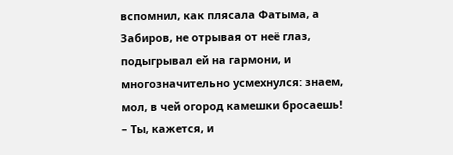вспомнил, как плясала Фатыма, а Забиров, не отрывая от неё глаз, подыгрывал ей на гармони, и многозначительно усмехнулся: знаем, мол, в чей огород камешки бросаешь!
– Ты, кажется, и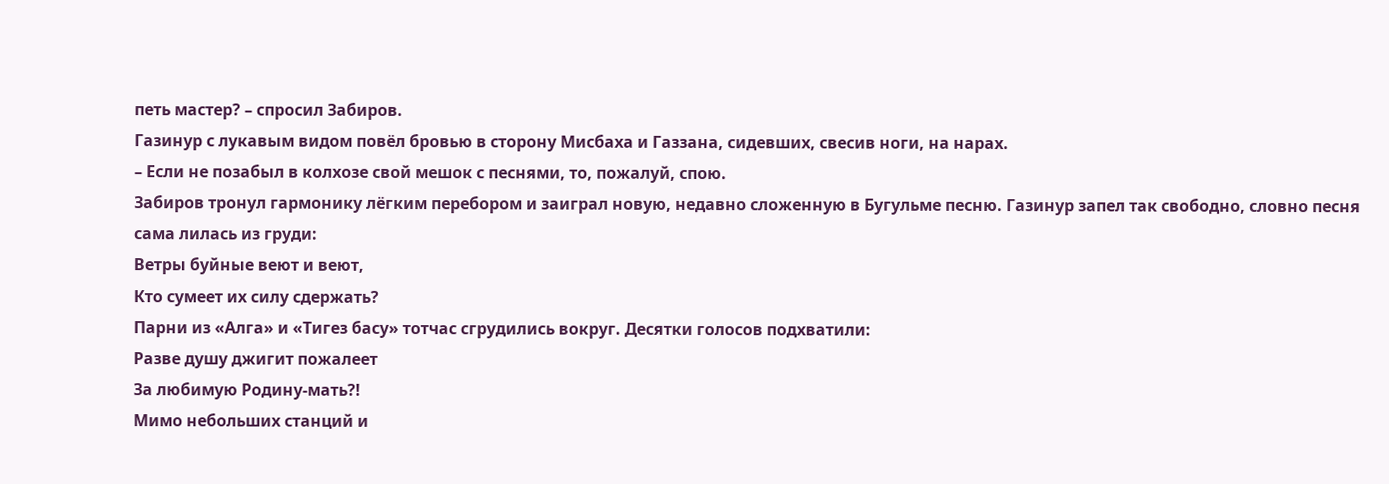петь мастер? – спросил Забиров.
Газинур с лукавым видом повёл бровью в сторону Мисбаха и Газзана, сидевших, свесив ноги, на нарах.
– Если не позабыл в колхозе свой мешок с песнями, то, пожалуй, спою.
Забиров тронул гармонику лёгким перебором и заиграл новую, недавно сложенную в Бугульме песню. Газинур запел так свободно, словно песня сама лилась из груди:
Ветры буйные веют и веют,
Кто сумеет их силу сдержать?
Парни из «Алга» и «Тигез басу» тотчас сгрудились вокруг. Десятки голосов подхватили:
Разве душу джигит пожалеет
За любимую Родину-мать?!
Мимо небольших станций и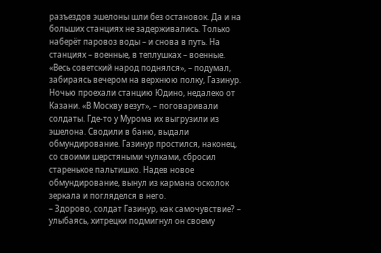разъездов эшелоны шли без остановок. Да и на больших станциях не задерживались. Только наберёт паровоз воды – и снова в путь. На станциях – военные, в теплушках – военные. «Весь советский народ поднялся», – подумал, забираясь вечером на верхнюю полку, Газинур.
Ночью проехали станцию Юдино, недалеко от Казани. «В Москву везут», – поговаривали солдаты. Где-то у Мурома их выгрузили из эшелона. Сводили в баню, выдали обмундирование. Газинур простился, наконец, со своими шерстяными чулками, сбросил старенькое пальтишко. Надев новое обмундирование, вынул из кармана осколок зеркала и погляделся в него.
– Здорово, солдат Газинур, как самочувствие? – улыбаясь, хитрецки подмигнул он своему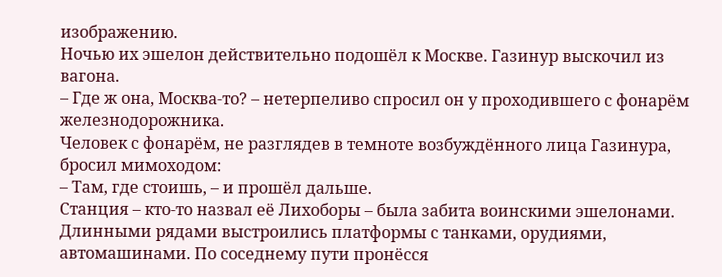изображению.
Ночью их эшелон действительно подошёл к Москве. Газинур выскочил из вагона.
– Где ж она, Москва-то? – нетерпеливо спросил он у проходившего с фонарём железнодорожника.
Человек с фонарём, не разглядев в темноте возбуждённого лица Газинура, бросил мимоходом:
– Там, где стоишь, – и прошёл дальше.
Станция – кто-то назвал её Лихоборы – была забита воинскими эшелонами. Длинными рядами выстроились платформы с танками, орудиями, автомашинами. По соседнему пути пронёсся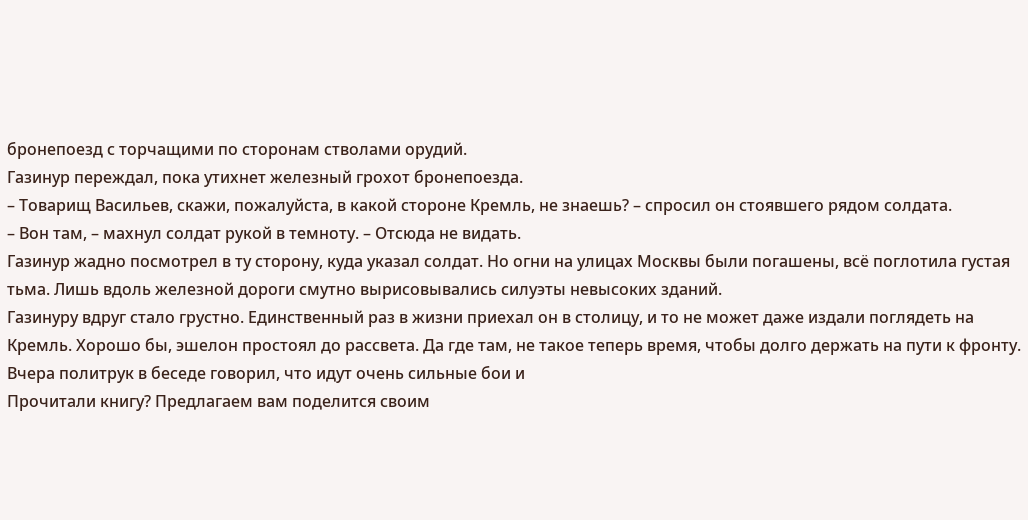бронепоезд с торчащими по сторонам стволами орудий.
Газинур переждал, пока утихнет железный грохот бронепоезда.
– Товарищ Васильев, скажи, пожалуйста, в какой стороне Кремль, не знаешь? – спросил он стоявшего рядом солдата.
– Вон там, – махнул солдат рукой в темноту. – Отсюда не видать.
Газинур жадно посмотрел в ту сторону, куда указал солдат. Но огни на улицах Москвы были погашены, всё поглотила густая тьма. Лишь вдоль железной дороги смутно вырисовывались силуэты невысоких зданий.
Газинуру вдруг стало грустно. Единственный раз в жизни приехал он в столицу, и то не может даже издали поглядеть на Кремль. Хорошо бы, эшелон простоял до рассвета. Да где там, не такое теперь время, чтобы долго держать на пути к фронту. Вчера политрук в беседе говорил, что идут очень сильные бои и
Прочитали книгу? Предлагаем вам поделится своим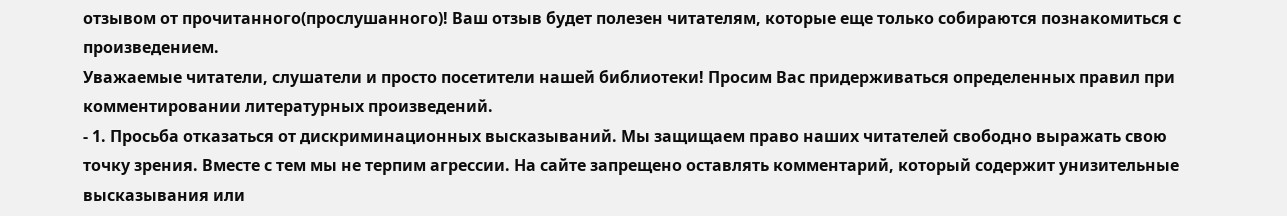отзывом от прочитанного(прослушанного)! Ваш отзыв будет полезен читателям, которые еще только собираются познакомиться с произведением.
Уважаемые читатели, слушатели и просто посетители нашей библиотеки! Просим Вас придерживаться определенных правил при комментировании литературных произведений.
- 1. Просьба отказаться от дискриминационных высказываний. Мы защищаем право наших читателей свободно выражать свою точку зрения. Вместе с тем мы не терпим агрессии. На сайте запрещено оставлять комментарий, который содержит унизительные высказывания или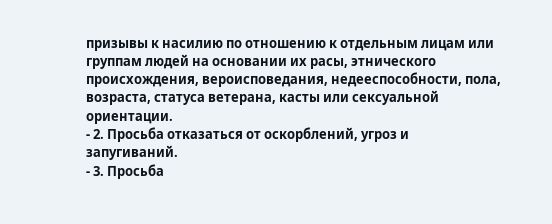призывы к насилию по отношению к отдельным лицам или группам людей на основании их расы, этнического происхождения, вероисповедания, недееспособности, пола, возраста, статуса ветерана, касты или сексуальной ориентации.
- 2. Просьба отказаться от оскорблений, угроз и запугиваний.
- 3. Просьба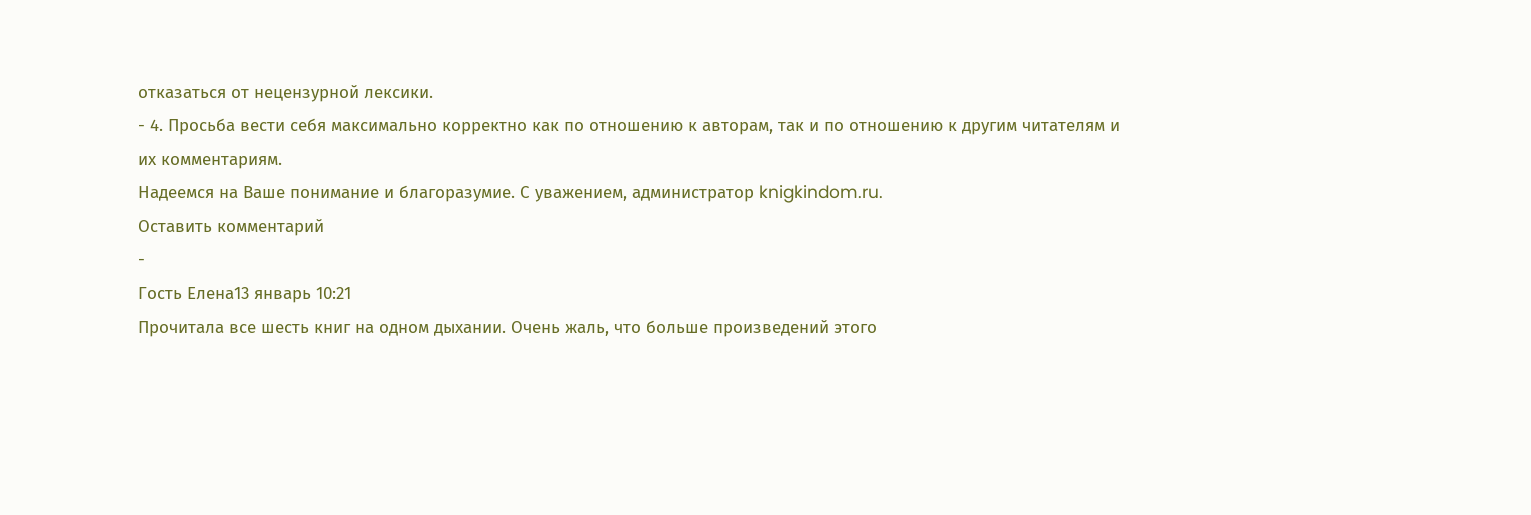отказаться от нецензурной лексики.
- 4. Просьба вести себя максимально корректно как по отношению к авторам, так и по отношению к другим читателям и их комментариям.
Надеемся на Ваше понимание и благоразумие. С уважением, администратор knigkindom.ru.
Оставить комментарий
-
Гость Елена13 январь 10:21
Прочитала все шесть книг на одном дыхании. Очень жаль, что больше произведений этого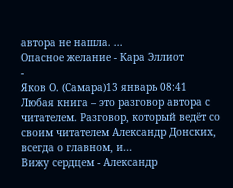автора не нашла. ...
Опасное желание - Кара Эллиот
-
Яков О. (Самара)13 январь 08:41
Любая книга – это разговор автора с читателем. Разговор, который ведёт со своим читателем Александр Донских, всегда о главном, и...
Вижу сердцем - Александр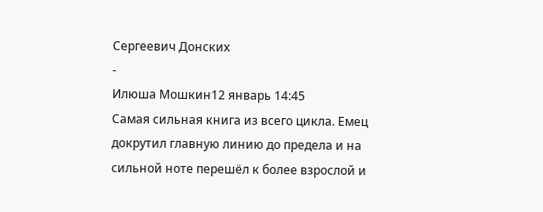Сергеевич Донских
-
Илюша Мошкин12 январь 14:45
Самая сильная книга из всего цикла. Емец докрутил главную линию до предела и на сильной ноте перешёл к более взрослой и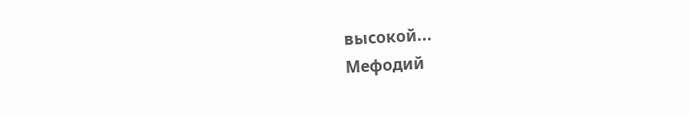высокой...
Мефодий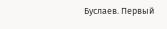Буслаев. Первый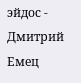эйдос - Дмитрий Емец